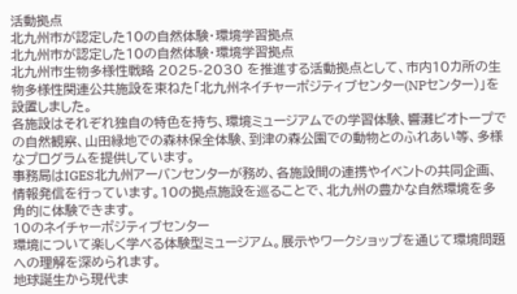活動拠点
北九州市が認定した10の自然体験・環境学習拠点
北九州市が認定した10の自然体験・環境学習拠点
北九州市生物多様性戦略 2025-2030 を推進する活動拠点として、市内10カ所の生物多様性関連公共施設を束ねた「北九州ネイチャーポジティブセンター(NPセンター)」を設置しました。
各施設はそれぞれ独自の特色を持ち、環境ミュージアムでの学習体験、響灘ビオトープでの自然観察、山田緑地での森林保全体験、到津の森公園での動物とのふれあい等、多様なプログラムを提供しています。
事務局はIGES北九州アーバンセンターが務め、各施設間の連携やイベントの共同企画、情報発信を行っています。10の拠点施設を巡ることで、北九州の豊かな自然環境を多角的に体験できます。
10のネイチャーポジティブセンター
環境について楽しく学べる体験型ミュージアム。展示やワークショップを通じて環境問題への理解を深められます。
地球誕生から現代ま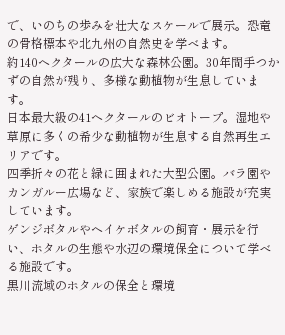で、いのちの歩みを壮大なスケールで展示。恐竜の骨格標本や北九州の自然史を学べます。
約140ヘクタールの広大な森林公園。30年間手つかずの自然が残り、多様な動植物が生息しています。
日本最大級の41ヘクタールのビオトープ。湿地や草原に多くの希少な動植物が生息する自然再生エリアです。
四季折々の花と緑に囲まれた大型公園。バラ園やカンガルー広場など、家族で楽しめる施設が充実しています。
ゲンジボタルやヘイケボタルの飼育・展示を行い、ホタルの生態や水辺の環境保全について学べる施設です。
黒川流域のホタルの保全と環境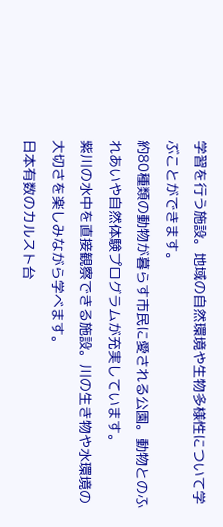学習を行う施設。地域の自然環境や生物多様性について学ぶことができます。
約80種類の動物が暮らす市民に愛される公園。動物とのふれあいや自然体験プログラムが充実しています。
紫川の水中を直接観察できる施設。川の生き物や水環境の大切さを楽しみながら学べます。
日本有数のカルスト台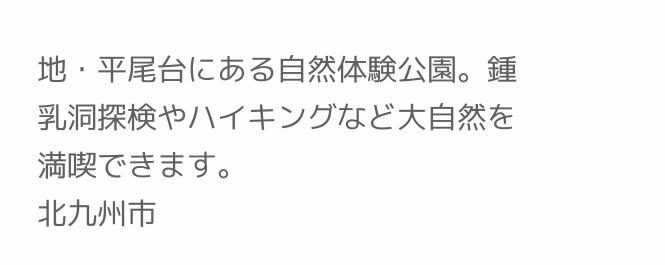地・平尾台にある自然体験公園。鍾乳洞探検やハイキングなど大自然を満喫できます。
北九州市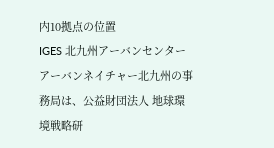内10拠点の位置
IGES 北九州アーバンセンター
アーバンネイチャー北九州の事務局は、公益財団法人 地球環境戦略研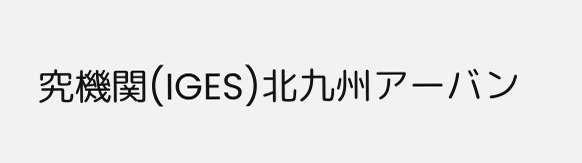究機関(IGES)北九州アーバン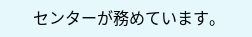センターが務めています。